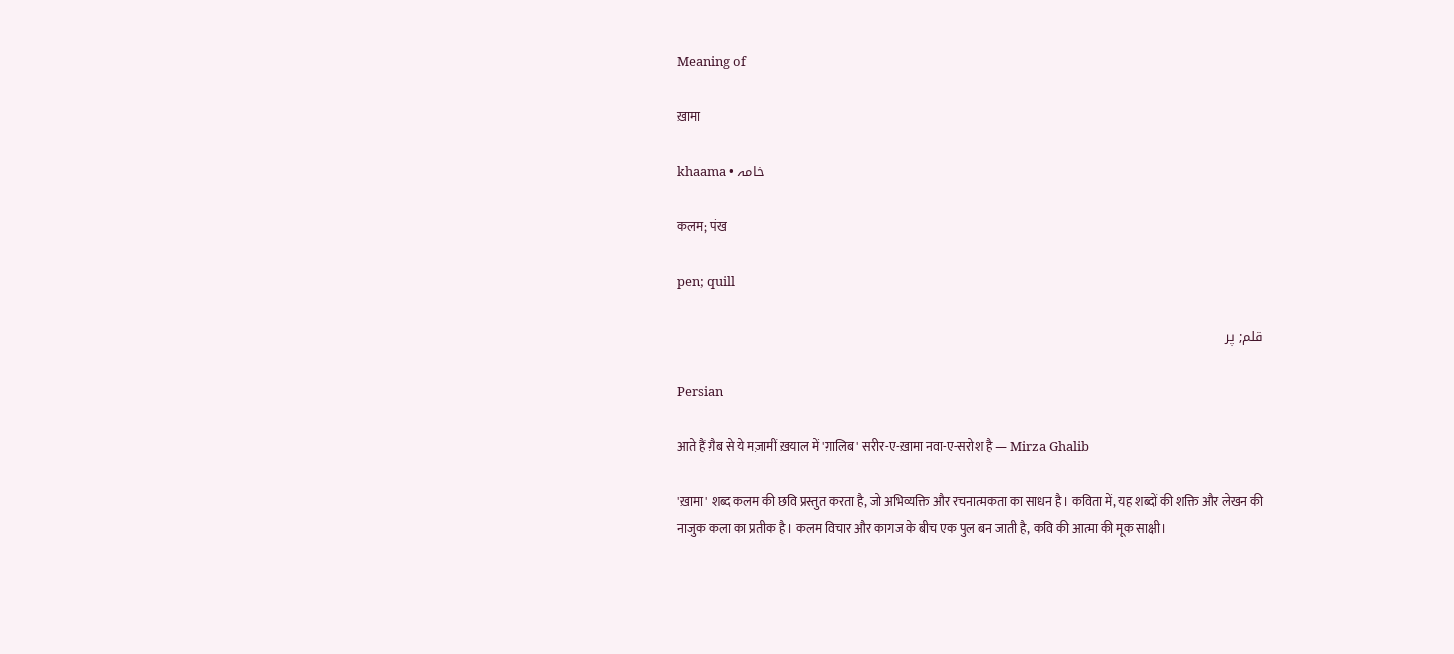Meaning of

ख़ामा

khaama • خامہ

कलम; पंख

pen; quill

قلم; پر

Persian

आते हैं ग़ैब से ये मज़ामीं ख़याल में 'ग़ालिब' सरीर-ए-ख़ामा नवा-ए-सरोश है — Mirza Ghalib

'ख़ामा' शब्द कलम की छवि प्रस्तुत करता है, जो अभिव्यक्ति और रचनात्मकता का साधन है। कविता में, यह शब्दों की शक्ति और लेखन की नाजुक कला का प्रतीक है। कलम विचार और कागज के बीच एक पुल बन जाती है, कवि की आत्मा की मूक साक्षी।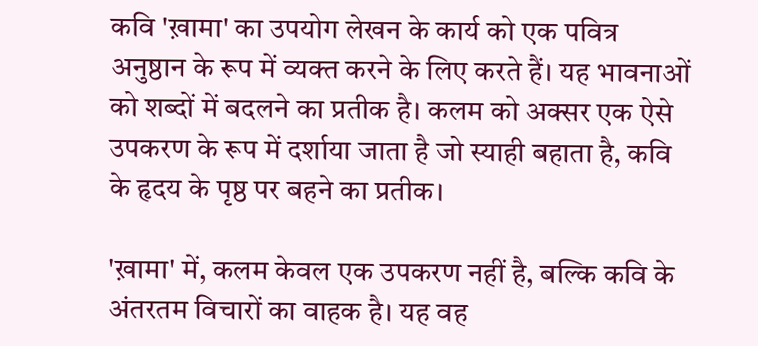कवि 'ख़ामा' का उपयोग लेखन के कार्य को एक पवित्र अनुष्ठान के रूप में व्यक्त करने के लिए करते हैं। यह भावनाओं को शब्दों में बदलने का प्रतीक है। कलम को अक्सर एक ऐसे उपकरण के रूप में दर्शाया जाता है जो स्याही बहाता है, कवि के हृदय के पृष्ठ पर बहने का प्रतीक।

'ख़ामा' में, कलम केवल एक उपकरण नहीं है, बल्कि कवि के अंतरतम विचारों का वाहक है। यह वह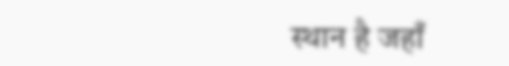स्थान है जहाँ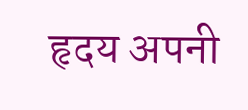हृदय अपनी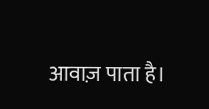आवाज़ पाता है।